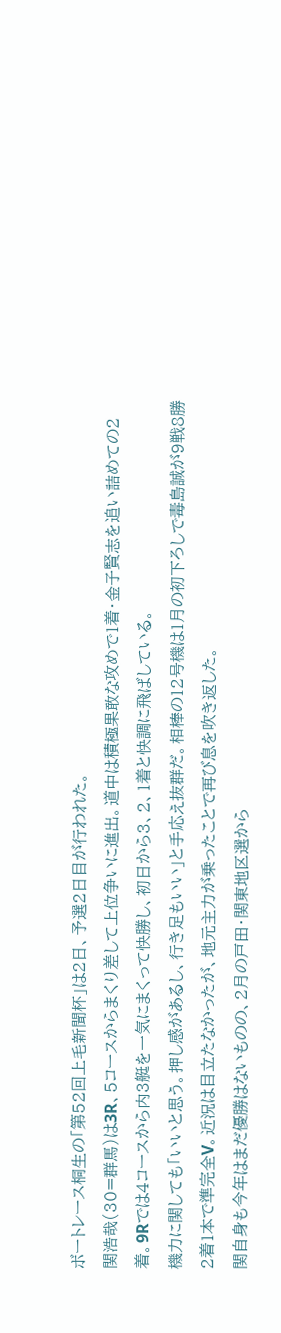ボートレース桐生の「第52回上毛新聞杯」は2日、予選2日目が行われた。
関浩哉(30=群馬)は3R、5コースからまくり差して上位争いに進出。道中は積極果敢な攻めで1着・金子賢志を追い詰めての2着。9Rでは4コースから内3艇を一気にまくって快勝し、初日から3、2、1着と快調に飛ばしている。
機力に関しても「いいと思う。押し感があるし、行き足もいい」と手応え抜群だ。相棒の12号機は1月の初下ろしで毒島誠が9戦8勝2着1本で準完全V。近況は目立たなかったが、地元主力が乗ったことで再び息を吹き返した。
関自身も今年はまだ優勝はないものの、2月の戸田・関東地区選から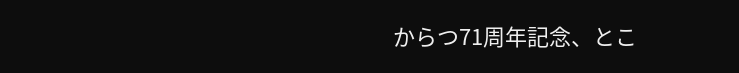からつ71周年記念、とこ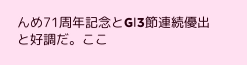んめ71周年記念とGⅠ3節連続優出と好調だ。ここ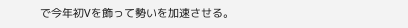で今年初Vを飾って勢いを加速させる。